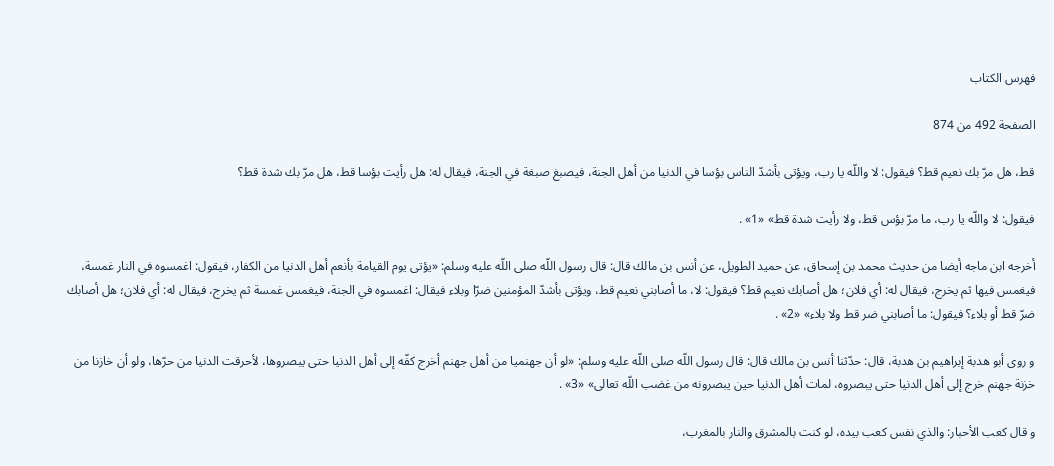فهرس الكتاب

الصفحة 492 من 874

قط، هل مرّ بك نعيم قط؟ فيقول: لا واللّه يا رب، ويؤتى بأشدّ الناس بؤسا في الدنيا من أهل الجنة، فيصبغ صبغة في الجنة، فيقال له: هل رأيت بؤسا قط، هل مرّ بك شدة قط؟

فيقول: لا واللّه يا رب، ما مرّ بؤس قط، ولا رأيت شدة قط» «1» .

أخرجه ابن ماجه أيضا من حديث محمد بن إسحاق، عن حميد الطويل، عن أنس بن مالك قال: قال رسول اللّه صلى اللّه عليه وسلم: «يؤتى يوم القيامة بأنعم أهل الدنيا من الكفار، فيقول: اغمسوه في النار غمسة، فيغمس فيها ثم يخرج، فيقال له: أي فلان؛ هل أصابك نعيم قط؟ فيقول: لا، ما أصابني نعيم قط، ويؤتى بأشدّ المؤمنين ضرّا وبلاء فيقال: اغمسوه في الجنة، فيغمس غمسة ثم يخرج، فيقال له: أي فلان؛ هل أصابك ضرّ قط أو بلاء؟ فيقول: ما أصابني ضر قط ولا بلاء» «2» .

و روى أبو هدبة إبراهيم بن هدبة، قال: حدّثنا أنس بن مالك قال: قال رسول اللّه صلى اللّه عليه وسلم: «لو أن جهنميا من أهل جهنم أخرج كفّه إلى أهل الدنيا حتى يبصروها، لأحرقت الدنيا من حرّها، ولو أن خازنا من خزنة جهنم خرج إلى أهل الدنيا حتى يبصروه، لمات أهل الدنيا حين يبصرونه من غضب اللّه تعالى» «3» .

و قال كعب الأحبار: والذي نفس كعب بيده، لو كنت بالمشرق والنار بالمغرب،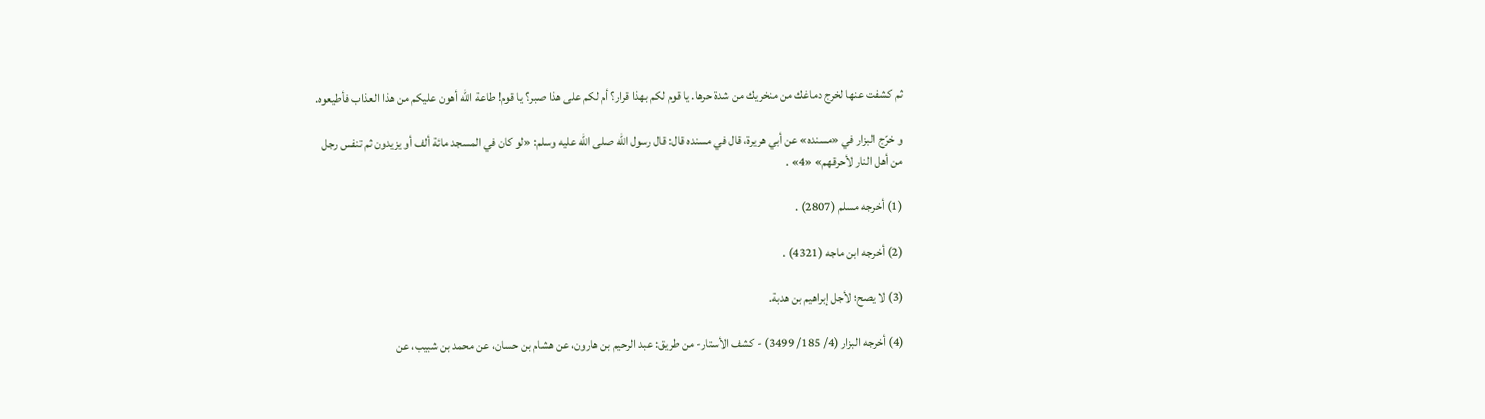ثم كشفت عنها لخرج دماغك من منخريك من شدة حرها. يا قوم لكم بهذا قرار؟ أم لكم على هذا صبر؟ يا قوم! طاعة اللّه أهون عليكم من هذا العذاب فأطيعوه.

و خرّج البزار في «مسنده» عن أبي هريرة، قال في مسنده قال: قال رسول اللّه صلى اللّه عليه وسلم: «لو كان في المسجد مائة ألف أو يزيدون ثم تنفس رجل من أهل النار لأحرقهم» «4» .

(1) أخرجه مسلم (2807) .

(2) أخرجه ابن ماجه (4321) .

(3) لا يصح؛ لأجل إبراهيم بن هدبة.

(4) أخرجه البزار (4/ 185/ 3499) - كشف الأستار- من طريق: عبد الرحيم بن هارون، عن هشام بن حسان، عن محمد بن شبيب، عن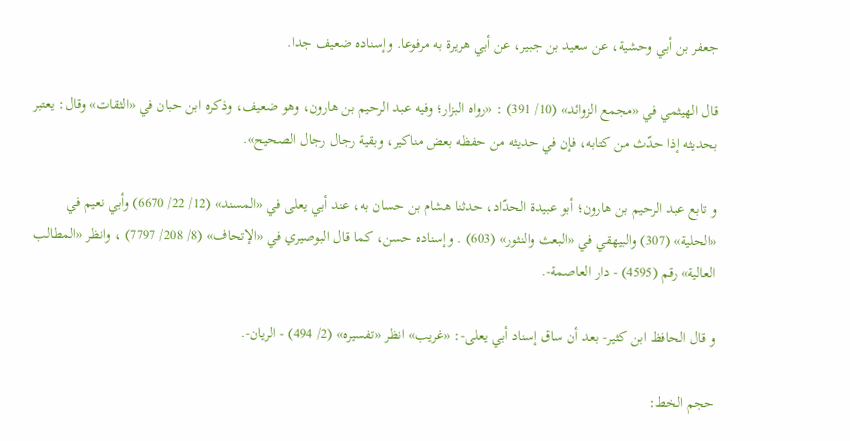جعفر بن أبي وحشية، عن سعيد بن جبير، عن أبي هريرة به مرفوعا. وإسناده ضعيف جدا.

قال الهيثمي في «مجمع الزوائد» (10/ 391) : «رواه البزار؛ وفيه عبد الرحيم بن هارون، وهو ضعيف، وذكره ابن حبان في «الثقات» وقال: يعتبر بحديثه إذا حدّث من كتابه، فإن في حديثه من حفظه بعض مناكير، وبقية رجال رجال الصحيح».

و تابع عبد الرحيم بن هارون؛ أبو عبيدة الحدّاد، حدثنا هشام بن حسان به، عند أبي يعلى في «المسند» (12/ 22/ 6670) وأبي نعيم في «الحلية» (307) والبيهقي في «البعث والنثور» (603) . وإسناده حسن، كما قال البوصيري في «الإتحاف» (8/ 208/ 7797) ، وانظر «المطالب العالية» رقم (4595) - دار العاصمة-.

و قال الحافظ ابن كثير- بعد أن ساق إسناد أبي يعلى-: «غريب» انظر «تفسيره» (2/ 494) - الريان-.

حجم الخط: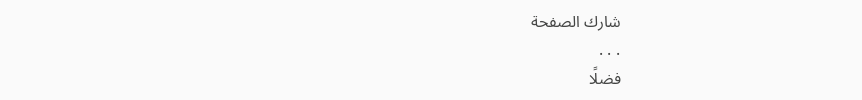شارك الصفحة
. . .
فضلًا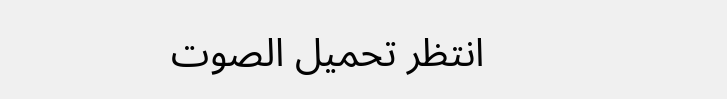انتظر تحميل الصوت